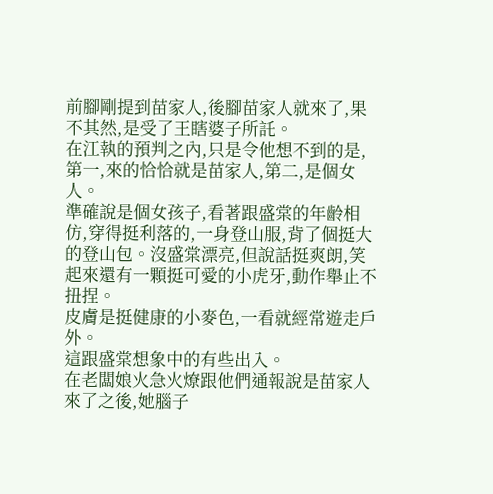前腳剛提到苗家人,後腳苗家人就來了,果不其然,是受了王瞎婆子所託。
在江執的預判之內,只是令他想不到的是,第一,來的恰恰就是苗家人,第二,是個女人。
準確說是個女孩子,看著跟盛棠的年齡相仿,穿得挺利落的,一身登山服,背了個挺大的登山包。沒盛棠漂亮,但說話挺爽朗,笑起來還有一顆挺可愛的小虎牙,動作舉止不扭捏。
皮膚是挺健康的小麥色,一看就經常遊走戶外。
這跟盛棠想象中的有些出入。
在老闆娘火急火燎跟他們通報說是苗家人來了之後,她腦子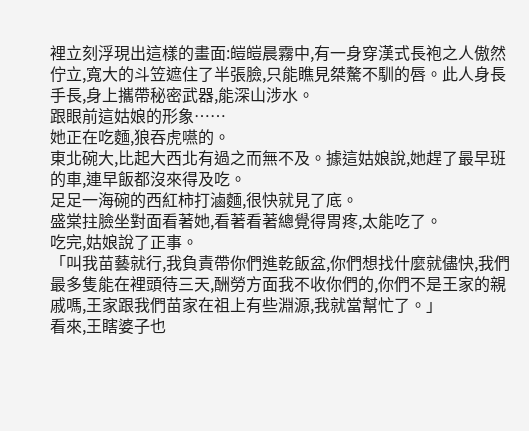裡立刻浮現出這樣的畫面:皚皚晨霧中,有一身穿漢式長袍之人傲然佇立,寬大的斗笠遮住了半張臉,只能瞧見桀驁不馴的唇。此人身長手長,身上攜帶秘密武器,能深山涉水。
跟眼前這姑娘的形象……
她正在吃麵,狼吞虎嚥的。
東北碗大,比起大西北有過之而無不及。據這姑娘說,她趕了最早班的車,連早飯都沒來得及吃。
足足一海碗的西紅柿打滷麵,很快就見了底。
盛棠拄臉坐對面看著她,看著看著總覺得胃疼,太能吃了。
吃完,姑娘說了正事。
「叫我苗藝就行,我負責帶你們進乾飯盆,你們想找什麼就儘快,我們最多隻能在裡頭待三天,酬勞方面我不收你們的,你們不是王家的親戚嗎,王家跟我們苗家在祖上有些淵源,我就當幫忙了。」
看來,王瞎婆子也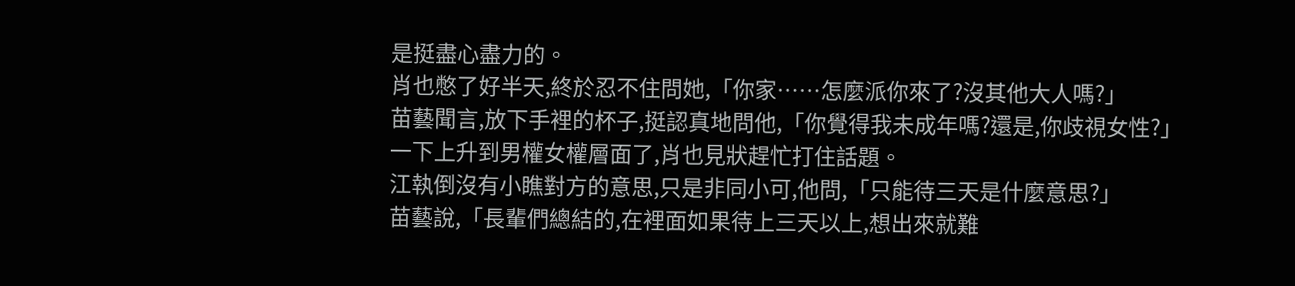是挺盡心盡力的。
肖也憋了好半天,終於忍不住問她,「你家……怎麼派你來了?沒其他大人嗎?」
苗藝聞言,放下手裡的杯子,挺認真地問他,「你覺得我未成年嗎?還是,你歧視女性?」
一下上升到男權女權層面了,肖也見狀趕忙打住話題。
江執倒沒有小瞧對方的意思,只是非同小可,他問,「只能待三天是什麼意思?」
苗藝說,「長輩們總結的,在裡面如果待上三天以上,想出來就難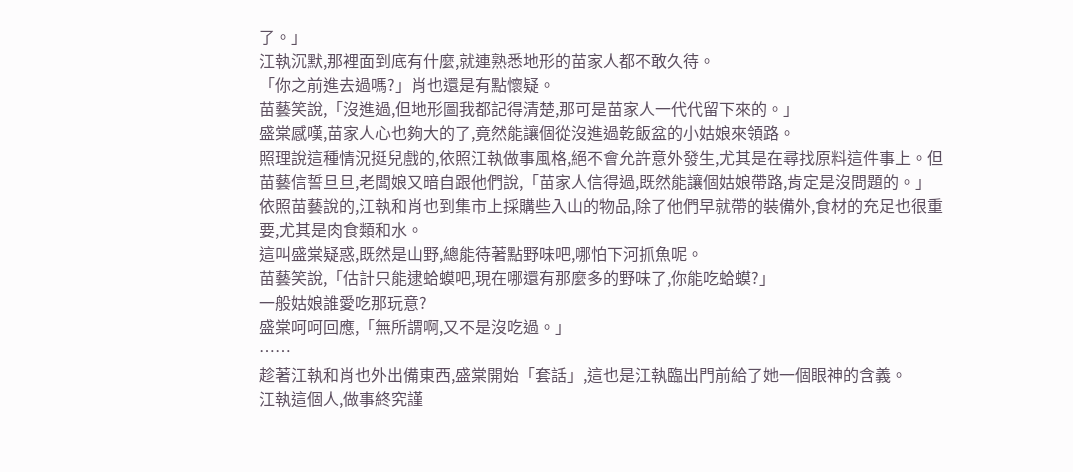了。」
江執沉默,那裡面到底有什麼,就連熟悉地形的苗家人都不敢久待。
「你之前進去過嗎?」肖也還是有點懷疑。
苗藝笑說,「沒進過,但地形圖我都記得清楚,那可是苗家人一代代留下來的。」
盛棠感嘆,苗家人心也夠大的了,竟然能讓個從沒進過乾飯盆的小姑娘來領路。
照理說這種情況挺兒戲的,依照江執做事風格,絕不會允許意外發生,尤其是在尋找原料這件事上。但苗藝信誓旦旦,老闆娘又暗自跟他們說,「苗家人信得過,既然能讓個姑娘帶路,肯定是沒問題的。」
依照苗藝說的,江執和肖也到集市上採購些入山的物品,除了他們早就帶的裝備外,食材的充足也很重要,尤其是肉食類和水。
這叫盛棠疑惑,既然是山野,總能待著點野味吧,哪怕下河抓魚呢。
苗藝笑說,「估計只能逮蛤蟆吧,現在哪還有那麼多的野味了,你能吃蛤蟆?」
一般姑娘誰愛吃那玩意?
盛棠呵呵回應,「無所謂啊,又不是沒吃過。」
……
趁著江執和肖也外出備東西,盛棠開始「套話」,這也是江執臨出門前給了她一個眼神的含義。
江執這個人,做事終究謹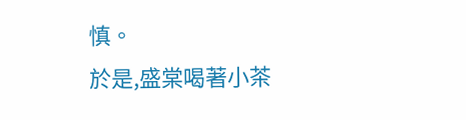慎。
於是,盛棠喝著小茶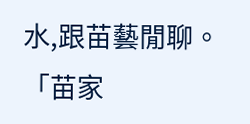水,跟苗藝閒聊。
「苗家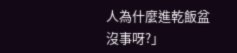人為什麼進乾飯盆沒事呀?」